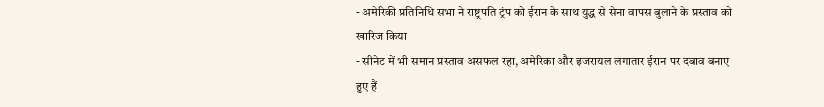- अमेरिकी प्रतिनिधि सभा ने राष्ट्रपति ट्रंप को ईरान के साथ युद्ध से सेना वापस बुलाने के प्रस्ताव को खारिज किया
- सीनेट में भी समान प्रस्ताव असफल रहा, अमेरिका और इजरायल लगातार ईरान पर दबाव बनाए हुए हैं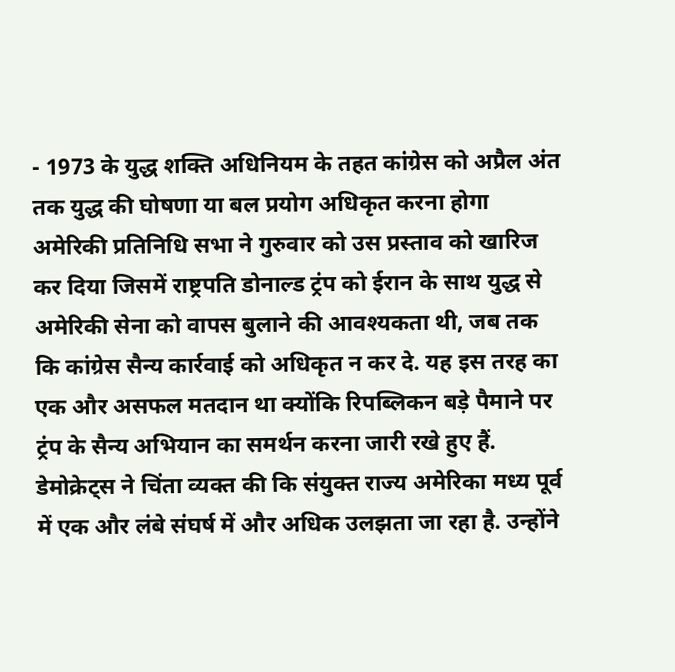- 1973 के युद्ध शक्ति अधिनियम के तहत कांग्रेस को अप्रैल अंत तक युद्ध की घोषणा या बल प्रयोग अधिकृत करना होगा
अमेरिकी प्रतिनिधि सभा ने गुरुवार को उस प्रस्ताव को खारिज कर दिया जिसमें राष्ट्रपति डोनाल्ड ट्रंप को ईरान के साथ युद्ध से अमेरिकी सेना को वापस बुलाने की आवश्यकता थी, जब तक कि कांग्रेस सैन्य कार्रवाई को अधिकृत न कर दे. यह इस तरह का एक और असफल मतदान था क्योंकि रिपब्लिकन बड़े पैमाने पर ट्रंप के सैन्य अभियान का समर्थन करना जारी रखे हुए हैं. डेमोक्रेट्स ने चिंता व्यक्त की कि संयुक्त राज्य अमेरिका मध्य पूर्व में एक और लंबे संघर्ष में और अधिक उलझता जा रहा है. उन्होंने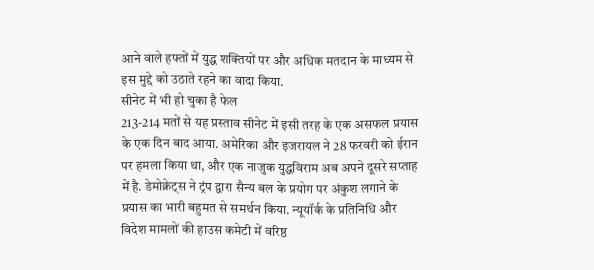आने वाले हफ्तों में युद्ध शक्तियों पर और अधिक मतदान के माध्यम से इस मुद्दे को उठाते रहने का वादा किया.
सीनेट में भी हो चुका है फेल
213-214 मतों से यह प्रस्ताव सीनेट में इसी तरह के एक असफल प्रयास के एक दिन बाद आया. अमेरिका और इजरायल ने 28 फरवरी को ईरान पर हमला किया था, और एक नाजुक युद्धविराम अब अपने दूसरे सप्ताह में है. डेमोक्रेट्स ने ट्रंप द्वारा सैन्य बल के प्रयोग पर अंकुश लगाने के प्रयास का भारी बहुमत से समर्थन किया. न्यूयॉर्क के प्रतिनिधि और विदेश मामलों की हाउस कमेटी में वरिष्ठ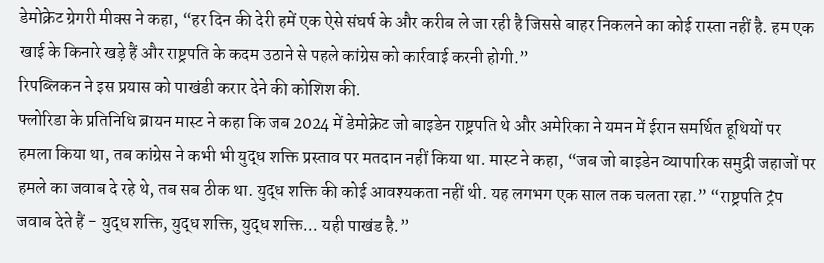डेमोक्रेट ग्रेगरी मीक्स ने कहा, “हर दिन की देरी हमें एक ऐसे संघर्ष के और करीब ले जा रही है जिससे बाहर निकलने का कोई रास्ता नहीं है. हम एक खाई के किनारे खड़े हैं और राष्ट्रपति के कदम उठाने से पहले कांग्रेस को कार्रवाई करनी होगी.”
रिपब्लिकन ने इस प्रयास को पाखंडी करार देने की कोशिश की.
फ्लोरिडा के प्रतिनिधि ब्रायन मास्ट ने कहा कि जब 2024 में डेमोक्रेट जो बाइडेन राष्ट्रपति थे और अमेरिका ने यमन में ईरान समर्थित हूथियों पर हमला किया था, तब कांग्रेस ने कभी भी युद्ध शक्ति प्रस्ताव पर मतदान नहीं किया था. मास्ट ने कहा, “जब जो बाइडेन व्यापारिक समुद्री जहाजों पर हमले का जवाब दे रहे थे, तब सब ठीक था. युद्ध शक्ति की कोई आवश्यकता नहीं थी. यह लगभग एक साल तक चलता रहा.” “राष्ट्रपति ट्रंप जवाब देते हैं - युद्ध शक्ति, युद्ध शक्ति, युद्ध शक्ति... यही पाखंड है.”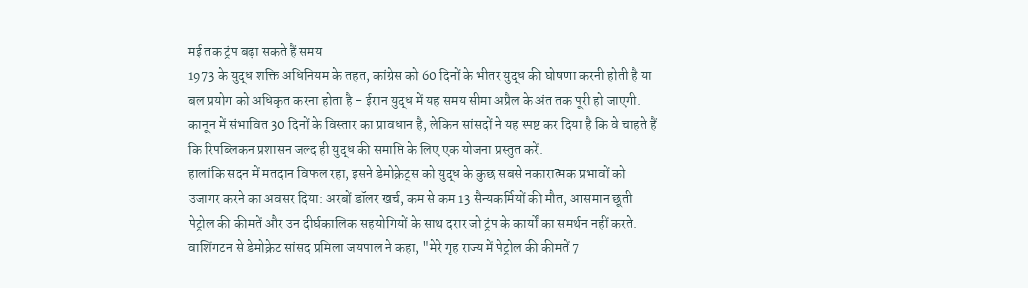मई तक ट्रंप बढ़ा सकते हैं समय
1973 के युद्ध शक्ति अधिनियम के तहत, कांग्रेस को 60 दिनों के भीतर युद्ध की घोषणा करनी होती है या बल प्रयोग को अधिकृत करना होता है - ईरान युद्ध में यह समय सीमा अप्रैल के अंत तक पूरी हो जाएगी. कानून में संभावित 30 दिनों के विस्तार का प्रावधान है, लेकिन सांसदों ने यह स्पष्ट कर दिया है कि वे चाहते हैं कि रिपब्लिकन प्रशासन जल्द ही युद्ध की समाप्ति के लिए एक योजना प्रस्तुत करें.
हालांकि सदन में मतदान विफल रहा, इसने डेमोक्रेट्स को युद्ध के कुछ सबसे नकारात्मक प्रभावों को उजागर करने का अवसर दिया: अरबों डॉलर खर्च, कम से कम 13 सैन्यकर्मियों की मौत, आसमान छूती पेट्रोल की कीमतें और उन दीर्घकालिक सहयोगियों के साथ दरार जो ट्रंप के कार्यों का समर्थन नहीं करते. वाशिंगटन से डेमोक्रेट सांसद प्रमिला जयपाल ने कहा, "मेरे गृह राज्य में पेट्रोल की कीमतें 7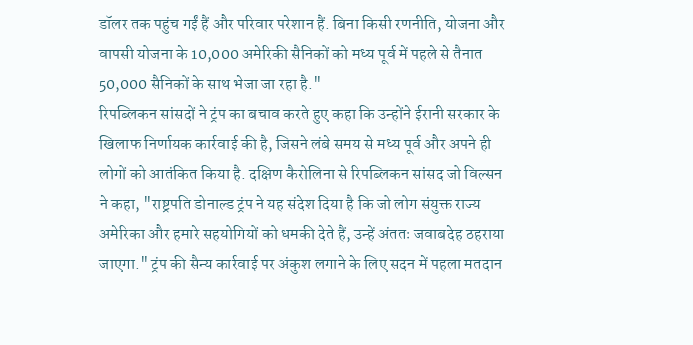डॉलर तक पहुंच गईं हैं और परिवार परेशान हैं. बिना किसी रणनीति, योजना और वापसी योजना के 10,000 अमेरिकी सैनिकों को मध्य पूर्व में पहले से तैनात 50,000 सैनिकों के साथ भेजा जा रहा है."
रिपब्लिकन सांसदों ने ट्रंप का बचाव करते हुए कहा कि उन्होंने ईरानी सरकार के खिलाफ निर्णायक कार्रवाई की है, जिसने लंबे समय से मध्य पूर्व और अपने ही लोगों को आतंकित किया है. दक्षिण कैरोलिना से रिपब्लिकन सांसद जो विल्सन ने कहा, "राष्ट्रपति डोनाल्ड ट्रंप ने यह संदेश दिया है कि जो लोग संयुक्त राज्य अमेरिका और हमारे सहयोगियों को धमकी देते हैं, उन्हें अंततः जवाबदेह ठहराया जाएगा." ट्रंप की सैन्य कार्रवाई पर अंकुश लगाने के लिए सदन में पहला मतदान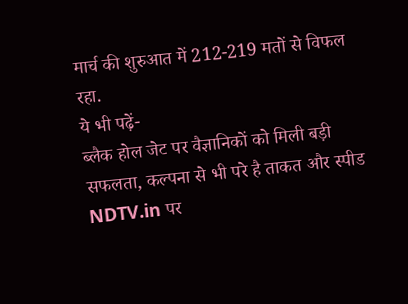मार्च की शुरुआत में 212-219 मतों से विफल रहा.
ये भी पढ़ें-
ब्लैक होल जेट पर वैज्ञानिकों को मिली बड़ी सफलता, कल्पना से भी परे है ताकत और स्पीड
NDTV.in पर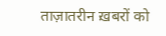ताज़ातरीन ख़बरों को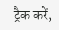ट्रैक करें,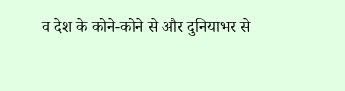व देश के कोने-कोने से और दुनियाभर से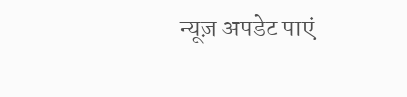न्यूज़ अपडेट पाएं